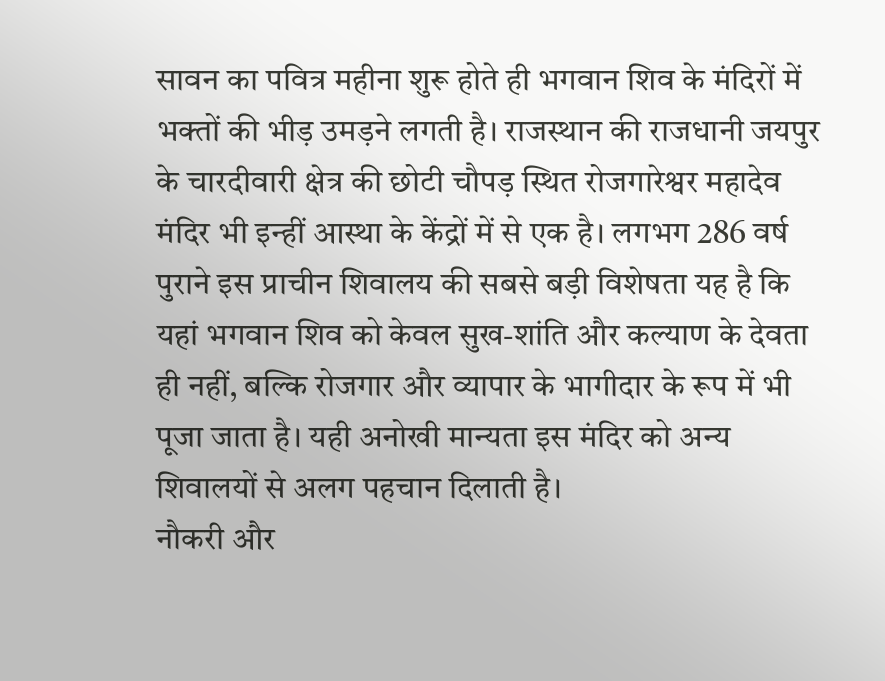सावन का पवित्र महीना शुरू होते ही भगवान शिव के मंदिरों में भक्तों की भीड़ उमड़ने लगती है। राजस्थान की राजधानी जयपुर के चारदीवारी क्षेत्र की छोटी चौपड़ स्थित रोजगारेश्वर महादेव मंदिर भी इन्हीं आस्था के केंद्रों में से एक है। लगभग 286 वर्ष पुराने इस प्राचीन शिवालय की सबसे बड़ी विशेषता यह है कि यहां भगवान शिव को केवल सुख-शांति और कल्याण के देवता ही नहीं, बल्कि रोजगार और व्यापार के भागीदार के रूप में भी पूजा जाता है। यही अनोखी मान्यता इस मंदिर को अन्य शिवालयों से अलग पहचान दिलाती है।
नौकरी और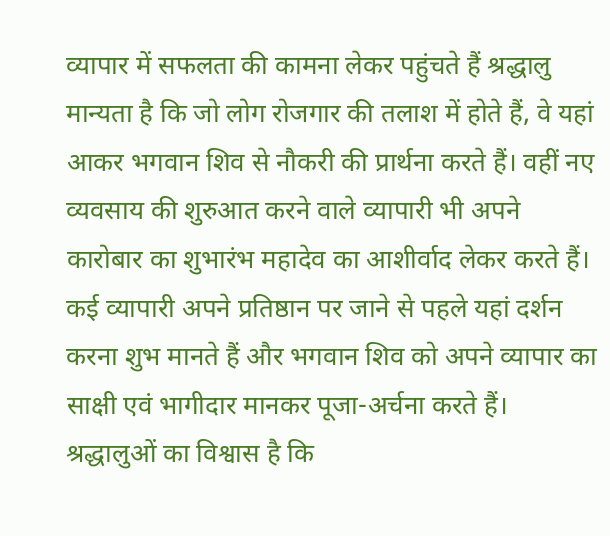व्यापार में सफलता की कामना लेकर पहुंचते हैं श्रद्धालु
मान्यता है कि जो लोग रोजगार की तलाश में होते हैं, वे यहां आकर भगवान शिव से नौकरी की प्रार्थना करते हैं। वहीं नए व्यवसाय की शुरुआत करने वाले व्यापारी भी अपने कारोबार का शुभारंभ महादेव का आशीर्वाद लेकर करते हैं। कई व्यापारी अपने प्रतिष्ठान पर जाने से पहले यहां दर्शन करना शुभ मानते हैं और भगवान शिव को अपने व्यापार का साक्षी एवं भागीदार मानकर पूजा-अर्चना करते हैं। श्रद्धालुओं का विश्वास है कि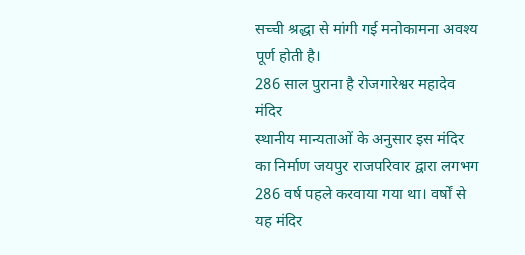सच्ची श्रद्धा से मांगी गई मनोकामना अवश्य पूर्ण होती है।
286 साल पुराना है रोजगारेश्वर महादेव मंदिर
स्थानीय मान्यताओं के अनुसार इस मंदिर का निर्माण जयपुर राजपरिवार द्वारा लगभग 286 वर्ष पहले करवाया गया था। वर्षों से यह मंदिर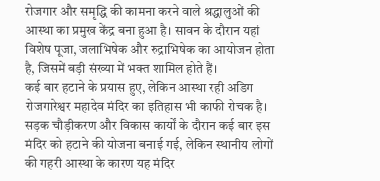रोजगार और समृद्धि की कामना करने वाले श्रद्धालुओं की आस्था का प्रमुख केंद्र बना हुआ है। सावन के दौरान यहां विशेष पूजा, जलाभिषेक और रुद्राभिषेक का आयोजन होता है, जिसमें बड़ी संख्या में भक्त शामिल होते हैं।
कई बार हटाने के प्रयास हुए, लेकिन आस्था रही अडिग
रोजगारेश्वर महादेव मंदिर का इतिहास भी काफी रोचक है। सड़क चौड़ीकरण और विकास कार्यों के दौरान कई बार इस मंदिर को हटाने की योजना बनाई गई, लेकिन स्थानीय लोगों की गहरी आस्था के कारण यह मंदिर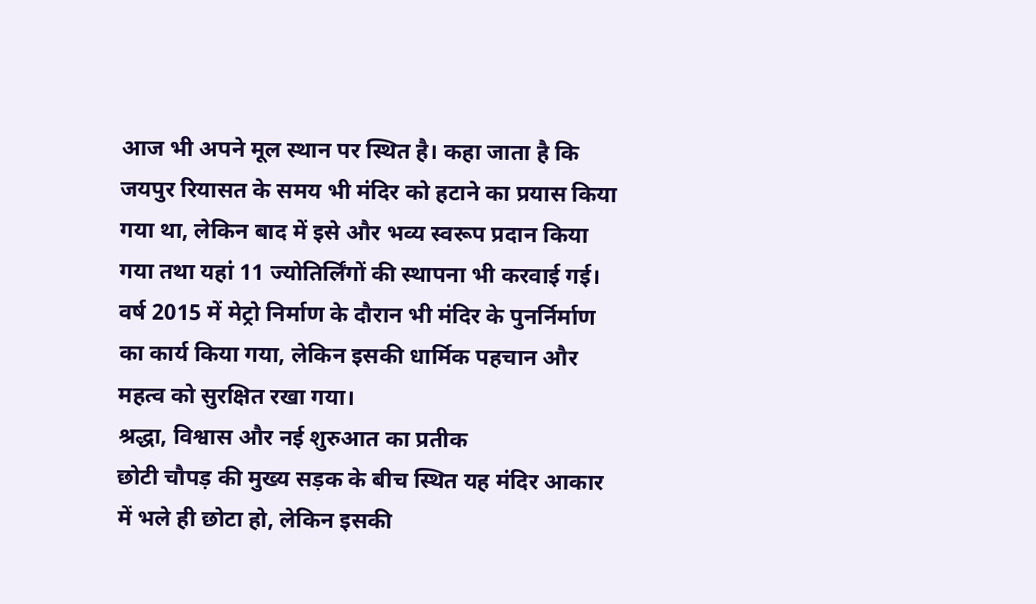आज भी अपने मूल स्थान पर स्थित है। कहा जाता है कि जयपुर रियासत के समय भी मंदिर को हटाने का प्रयास किया गया था, लेकिन बाद में इसे और भव्य स्वरूप प्रदान किया गया तथा यहां 11 ज्योतिर्लिंगों की स्थापना भी करवाई गई। वर्ष 2015 में मेट्रो निर्माण के दौरान भी मंदिर के पुनर्निर्माण का कार्य किया गया, लेकिन इसकी धार्मिक पहचान और महत्व को सुरक्षित रखा गया।
श्रद्धा, विश्वास और नई शुरुआत का प्रतीक
छोटी चौपड़ की मुख्य सड़क के बीच स्थित यह मंदिर आकार में भले ही छोटा हो, लेकिन इसकी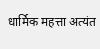धार्मिक महत्ता अत्यंत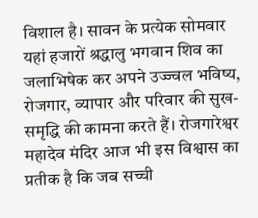विशाल है। सावन के प्रत्येक सोमवार यहां हजारों श्रद्धालु भगवान शिव का जलाभिषेक कर अपने उज्ज्वल भविष्य, रोजगार, व्यापार और परिवार की सुख-समृद्धि की कामना करते हैं। रोजगारेश्वर महादेव मंदिर आज भी इस विश्वास का प्रतीक है कि जब सच्ची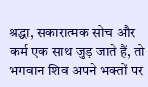श्रद्धा, सकारात्मक सोच और कर्म एक साथ जुड़ जाते हैं, तो भगवान शिव अपने भक्तों पर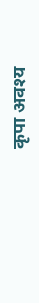कृपा अवश्य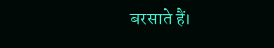बरसाते हैं।